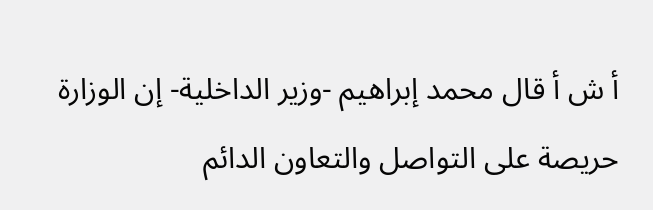أ ش أ قال محمد إبراهيم -وزير الداخلية- إن الوزارة حريصة على التواصل والتعاون الدائم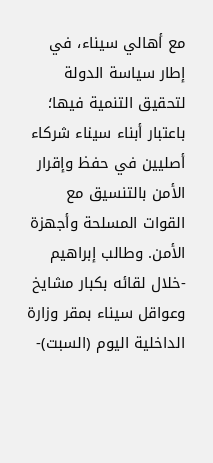مع أهالي سيناء، في إطار سياسة الدولة لتحقيق التنمية فيها؛ باعتبار أبناء سيناء شركاء أصليين في حفظ وإقرار الأمن بالتنسيق مع القوات المسلحة وأجهزة الأمن. وطالب إبراهيم -خلال لقائه بكبار مشايخ وعواقل سيناء بمقر وزارة الداخلية اليوم (السبت)-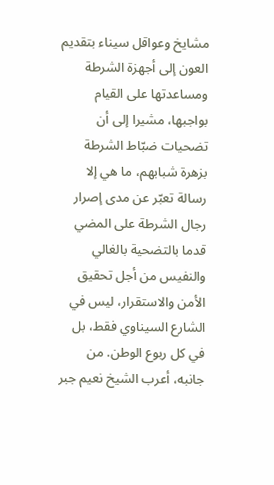مشايخ وعواقل سيناء بتقديم العون إلى أجهزة الشرطة ومساعدتها على القيام بواجبها، مشيرا إلى أن تضحيات ضبّاط الشرطة بزهرة شبابهم، ما هي إلا رسالة تعبّر عن مدى إصرار رجال الشرطة على المضي قدما بالتضحية بالغالي والنفيس من أجل تحقيق الأمن والاستقرار، ليس في الشارع السيناوي فقط، بل في كل ربوع الوطن. من جانبه، أعرب الشيخ نعيم جبر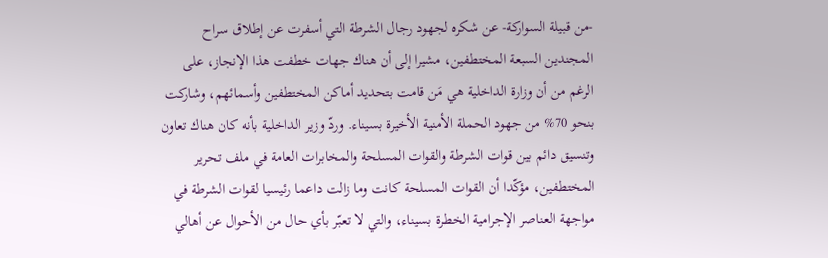-من قبيلة السواركة- عن شكره لجهود رجال الشرطة التي أسفرت عن إطلاق سراح المجندين السبعة المختطفين، مشيرا إلى أن هناك جهات خطفت هذا الإنجاز، على الرغم من أن وزارة الداخلية هي مَن قامت بتحديد أماكن المختطفين وأسمائهم، وشاركت بنحو 70% من جهود الحملة الأمنية الأخيرة بسيناء. وردّ وزير الداخلية بأنه كان هناك تعاون وتنسيق دائم بين قوات الشرطة والقوات المسلحة والمخابرات العامة في ملف تحرير المختطفين، مؤكّدا أن القوات المسلحة كانت وما زالت داعما رئيسيا لقوات الشرطة في مواجهة العناصر الإجرامية الخطرة بسيناء، والتي لا تعبّر بأي حال من الأحوال عن أهالي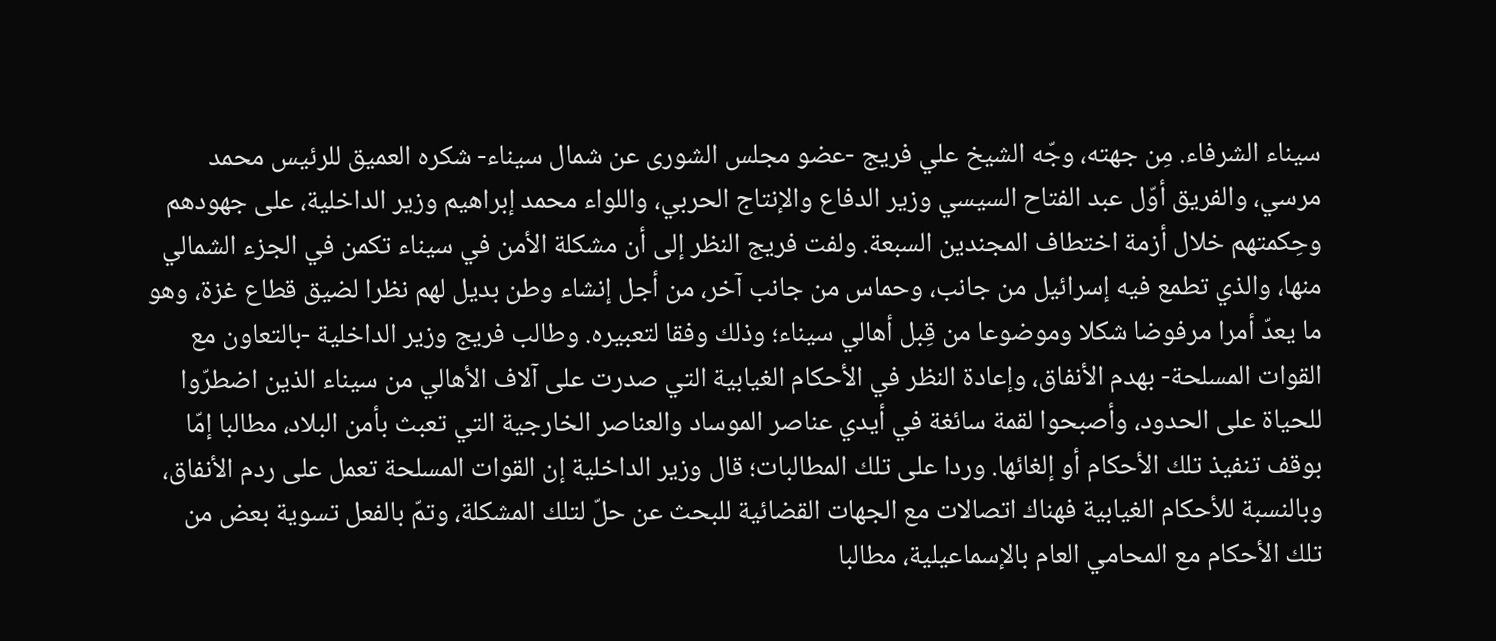سيناء الشرفاء. مِن جهته، وجّه الشيخ علي فريج -عضو مجلس الشورى عن شمال سيناء- شكره العميق للرئيس محمد مرسي، والفريق أوّل عبد الفتاح السيسي وزير الدفاع والإنتاج الحربي، واللواء محمد إبراهيم وزير الداخلية، على جهودهم وحِكمتهم خلال أزمة اختطاف المجندين السبعة. ولفت فريج النظر إلى أن مشكلة الأمن في سيناء تكمن في الجزء الشمالي منها، والذي تطمع فيه إسرائيل من جانب، وحماس من جانب آخر، من أجل إنشاء وطن بديل لهم نظرا لضيق قطاع غزة، وهو ما يعدّ أمرا مرفوضا شكلا وموضوعا من قِبل أهالي سيناء؛ وذلك وفقا لتعبيره. وطالب فريج وزير الداخلية -بالتعاون مع القوات المسلحة- بهدم الأنفاق، وإعادة النظر في الأحكام الغيابية التي صدرت على آلاف الأهالي من سيناء الذين اضطرّوا للحياة على الحدود، وأصبحوا لقمة سائغة في أيدي عناصر الموساد والعناصر الخارجية التي تعبث بأمن البلاد، مطالبا إمّا بوقف تنفيذ تلك الأحكام أو إلغائها. وردا على تلك المطالبات؛ قال وزير الداخلية إن القوات المسلحة تعمل على ردم الأنفاق، وبالنسبة للأحكام الغيابية فهناك اتصالات مع الجهات القضائية للبحث عن حلّ لتلك المشكلة، وتمّ بالفعل تسوية بعض من تلك الأحكام مع المحامي العام بالإسماعيلية، مطالبا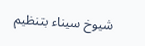شيوخ سيناء بتنظيم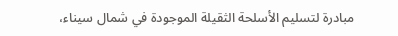مبادرة لتسليم الأسلحة الثقيلة الموجودة في شمال سيناء،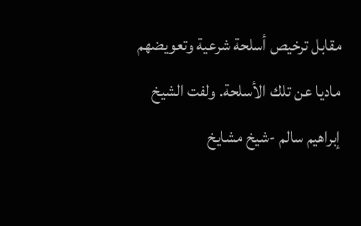مقابل ترخيص أسلحة شرعية وتعويضهم ماديا عن تلك الأسلحة. ولفت الشيخ إبراهيم سالم -شيخ مشايخ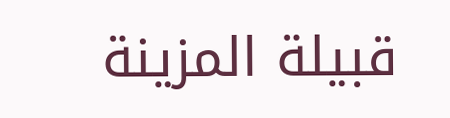قبيلة المزينة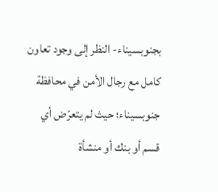بجنوبسيناء- النظر إلى وجود تعاون كامل مع رجال الأمن في محافظة جنوبسيناء؛ حيث لم يتعرّض أي قسم أو بنك أو منشأة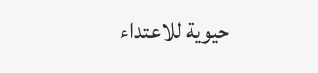حيوية للاعتداء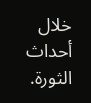خلال أحداث الثورة.